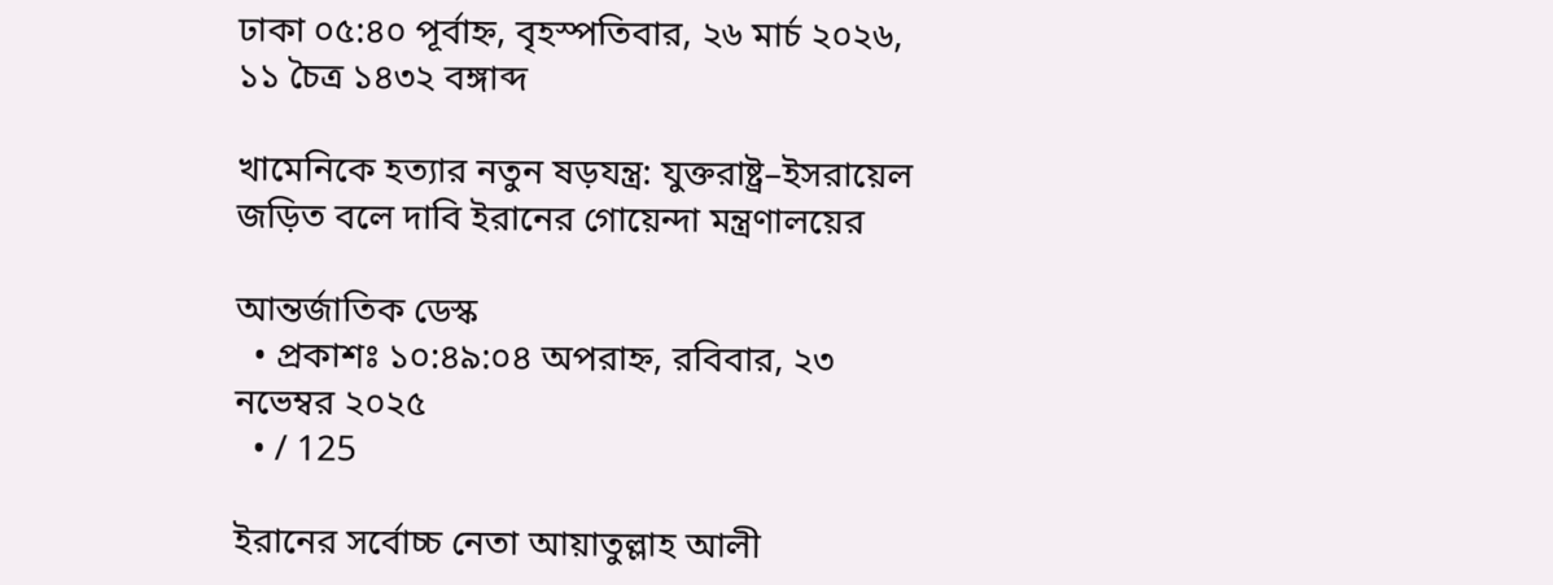ঢাকা ০৫:৪০ পূর্বাহ্ন, বৃহস্পতিবার, ২৬ মার্চ ২০২৬, ১১ চৈত্র ১৪৩২ বঙ্গাব্দ

খামেনিকে হত্যার নতুন ষড়যন্ত্র: যুক্তরাষ্ট্র–ইসরায়েল জড়িত বলে দাবি ইরানের গোয়েন্দা মন্ত্রণালয়ের

আন্তর্জাতিক ডেস্ক
  • প্রকাশঃ ১০:৪৯:০৪ অপরাহ্ন, রবিবার, ২৩ নভেম্বর ২০২৫
  • / 125

ইরানের সর্বোচ্চ নেতা আয়াতুল্লাহ আলী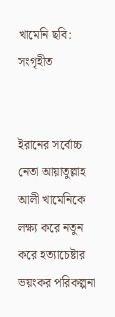খামেনি ছবি: সংগৃহীত


ইরানের সর্বোচ্চ নেতা আয়াতুল্লাহ আলী খামেনিকে লক্ষ্য করে নতুন করে হত্যাচেষ্টার ভয়ংকর পরিকল্পনা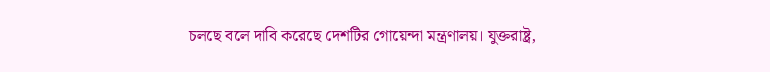চলছে বলে দাবি করেছে দেশটির গোয়েন্দা মন্ত্রণালয়। যুক্তরাষ্ট্র,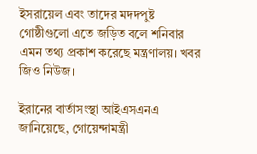ইসরায়েল এবং তাদের মদদপুষ্ট গোষ্ঠীগুলো এতে জড়িত বলে শনিবার এমন তথ্য প্রকাশ করেছে মন্ত্রণালয়। খবর জিও নিউজ।

ইরানের বার্তাসংস্থা আইএসএনএ জানিয়েছে, গোয়েন্দামন্ত্রী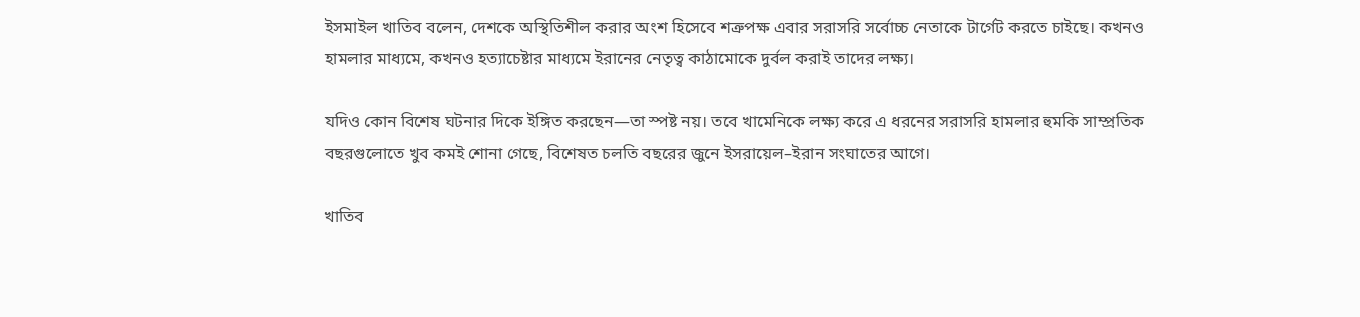ইসমাইল খাতিব বলেন, দেশকে অস্থিতিশীল করার অংশ হিসেবে শত্রুপক্ষ এবার সরাসরি সর্বোচ্চ নেতাকে টার্গেট করতে চাইছে। কখনও হামলার মাধ্যমে, কখনও হত্যাচেষ্টার মাধ্যমে ইরানের নেতৃত্ব কাঠামোকে দুর্বল করাই তাদের লক্ষ্য।

যদিও কোন বিশেষ ঘটনার দিকে ইঙ্গিত করছেন—তা স্পষ্ট নয়। তবে খামেনিকে লক্ষ্য করে এ ধরনের সরাসরি হামলার হুমকি সাম্প্রতিক বছরগুলোতে খুব কমই শোনা গেছে, বিশেষত চলতি বছরের জুনে ইসরায়েল–ইরান সংঘাতের আগে।

খাতিব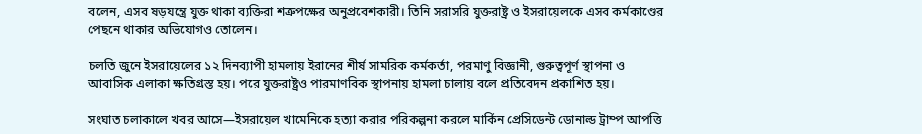বলেন, এসব ষড়যন্ত্রে যুক্ত থাকা ব্যক্তিরা শত্রুপক্ষের অনুপ্রবেশকারী। তিনি সরাসরি যুক্তরাষ্ট্র ও ইসরায়েলকে এসব কর্মকাণ্ডের পেছনে থাকার অভিযোগও তোলেন।

চলতি জুনে ইসরায়েলের ১২ দিনব্যাপী হামলায় ইরানের শীর্ষ সামরিক কর্মকর্তা, পরমাণু বিজ্ঞানী, গুরুত্বপূর্ণ স্থাপনা ও আবাসিক এলাকা ক্ষতিগ্রস্ত হয়। পরে যুক্তরাষ্ট্রও পারমাণবিক স্থাপনায় হামলা চালায় বলে প্রতিবেদন প্রকাশিত হয়।

সংঘাত চলাকালে খবর আসে—ইসরায়েল খামেনিকে হত্যা করার পরিকল্পনা করলে মার্কিন প্রেসিডেন্ট ডোনাল্ড ট্রাম্প আপত্তি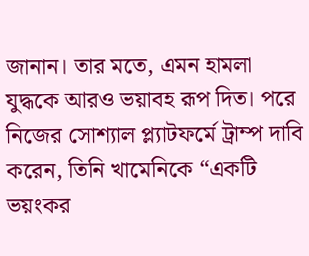জানান। তার মতে, এমন হামলা যুদ্ধকে আরও ভয়াবহ রূপ দিত। পরে নিজের সোশ্যাল প্ল্যাটফর্মে ট্রাম্প দাবি করেন, তিনি খামেনিকে “একটি ভয়ংকর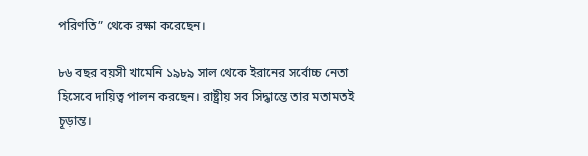পরিণতি” থেকে রক্ষা করেছেন।

৮৬ বছর বয়সী খামেনি ১৯৮৯ সাল থেকে ইরানের সর্বোচ্চ নেতা হিসেবে দায়িত্ব পালন করছেন। রাষ্ট্রীয় সব সিদ্ধান্তে তার মতামতই চূড়ান্ত।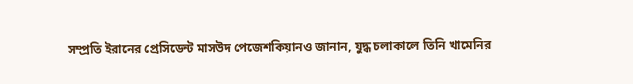সম্প্রতি ইরানের প্রেসিডেন্ট মাসউদ পেজেশকিয়ানও জানান, যুদ্ধ চলাকালে তিনি খামেনির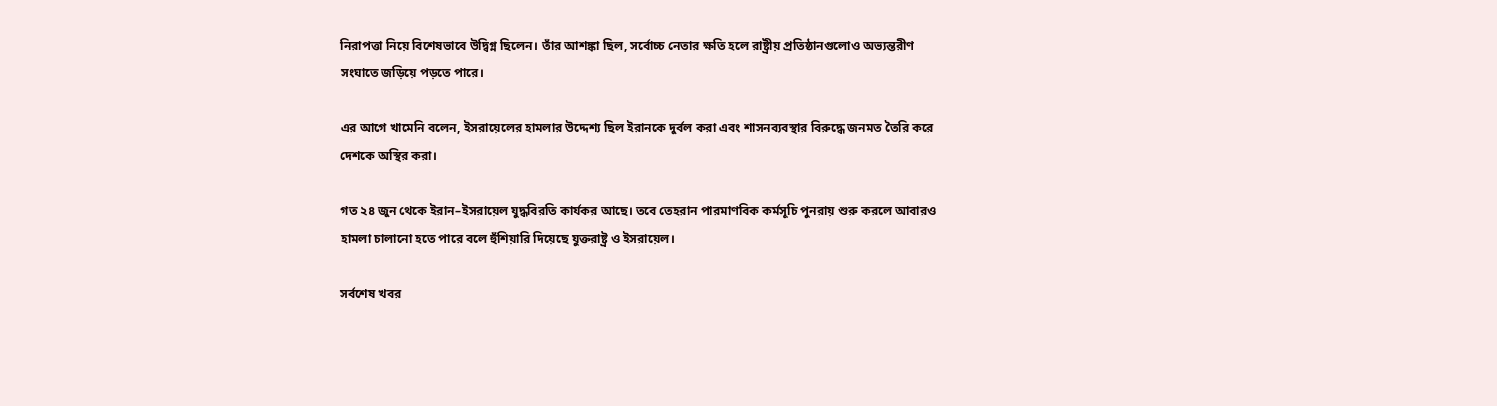নিরাপত্তা নিয়ে বিশেষভাবে উদ্বিগ্ন ছিলেন। তাঁর আশঙ্কা ছিল, সর্বোচ্চ নেতার ক্ষতি হলে রাষ্ট্রীয় প্রতিষ্ঠানগুলোও অভ্যন্তরীণ সংঘাতে জড়িয়ে পড়তে পারে।

এর আগে খামেনি বলেন, ইসরায়েলের হামলার উদ্দেশ্য ছিল ইরানকে দুর্বল করা এবং শাসনব্যবস্থার বিরুদ্ধে জনমত তৈরি করে দেশকে অস্থির করা।

গত ২৪ জুন থেকে ইরান–ইসরায়েল যুদ্ধবিরতি কার্যকর আছে। তবে তেহরান পারমাণবিক কর্মসূচি পুনরায় শুরু করলে আবারও হামলা চালানো হতে পারে বলে হুঁশিয়ারি দিয়েছে যুক্তরাষ্ট্র ও ইসরায়েল।

সর্বশেষ খবর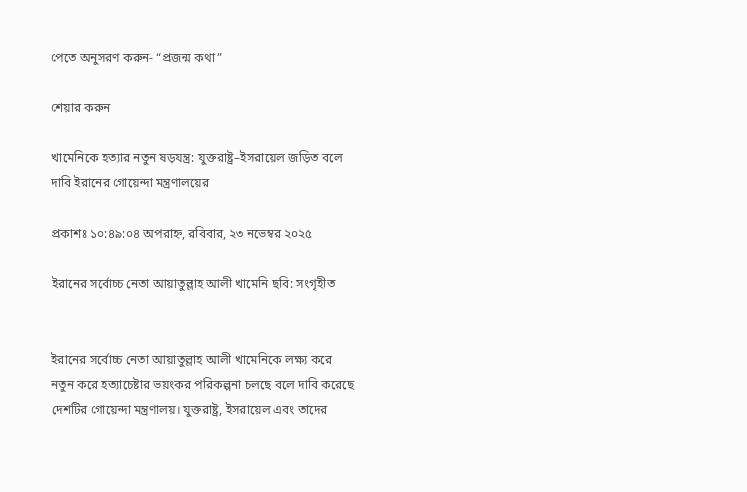পেতে অনুসরণ করুন- “প্রজন্ম কথা”

শেয়ার করুন

খামেনিকে হত্যার নতুন ষড়যন্ত্র: যুক্তরাষ্ট্র–ইসরায়েল জড়িত বলে দাবি ইরানের গোয়েন্দা মন্ত্রণালয়ের

প্রকাশঃ ১০:৪৯:০৪ অপরাহ্ন, রবিবার, ২৩ নভেম্বর ২০২৫

ইরানের সর্বোচ্চ নেতা আয়াতুল্লাহ আলী খামেনি ছবি: সংগৃহীত


ইরানের সর্বোচ্চ নেতা আয়াতুল্লাহ আলী খামেনিকে লক্ষ্য করে নতুন করে হত্যাচেষ্টার ভয়ংকর পরিকল্পনা চলছে বলে দাবি করেছে দেশটির গোয়েন্দা মন্ত্রণালয়। যুক্তরাষ্ট্র, ইসরায়েল এবং তাদের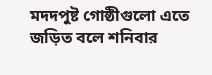মদদপুষ্ট গোষ্ঠীগুলো এতে জড়িত বলে শনিবার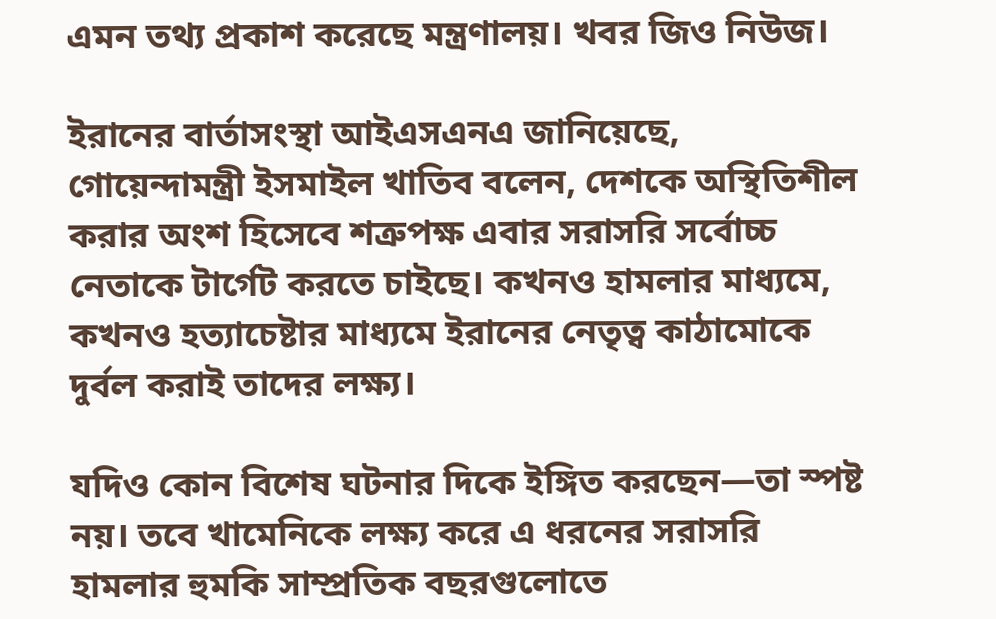এমন তথ্য প্রকাশ করেছে মন্ত্রণালয়। খবর জিও নিউজ।

ইরানের বার্তাসংস্থা আইএসএনএ জানিয়েছে, গোয়েন্দামন্ত্রী ইসমাইল খাতিব বলেন, দেশকে অস্থিতিশীল করার অংশ হিসেবে শত্রুপক্ষ এবার সরাসরি সর্বোচ্চ নেতাকে টার্গেট করতে চাইছে। কখনও হামলার মাধ্যমে, কখনও হত্যাচেষ্টার মাধ্যমে ইরানের নেতৃত্ব কাঠামোকে দুর্বল করাই তাদের লক্ষ্য।

যদিও কোন বিশেষ ঘটনার দিকে ইঙ্গিত করছেন—তা স্পষ্ট নয়। তবে খামেনিকে লক্ষ্য করে এ ধরনের সরাসরি হামলার হুমকি সাম্প্রতিক বছরগুলোতে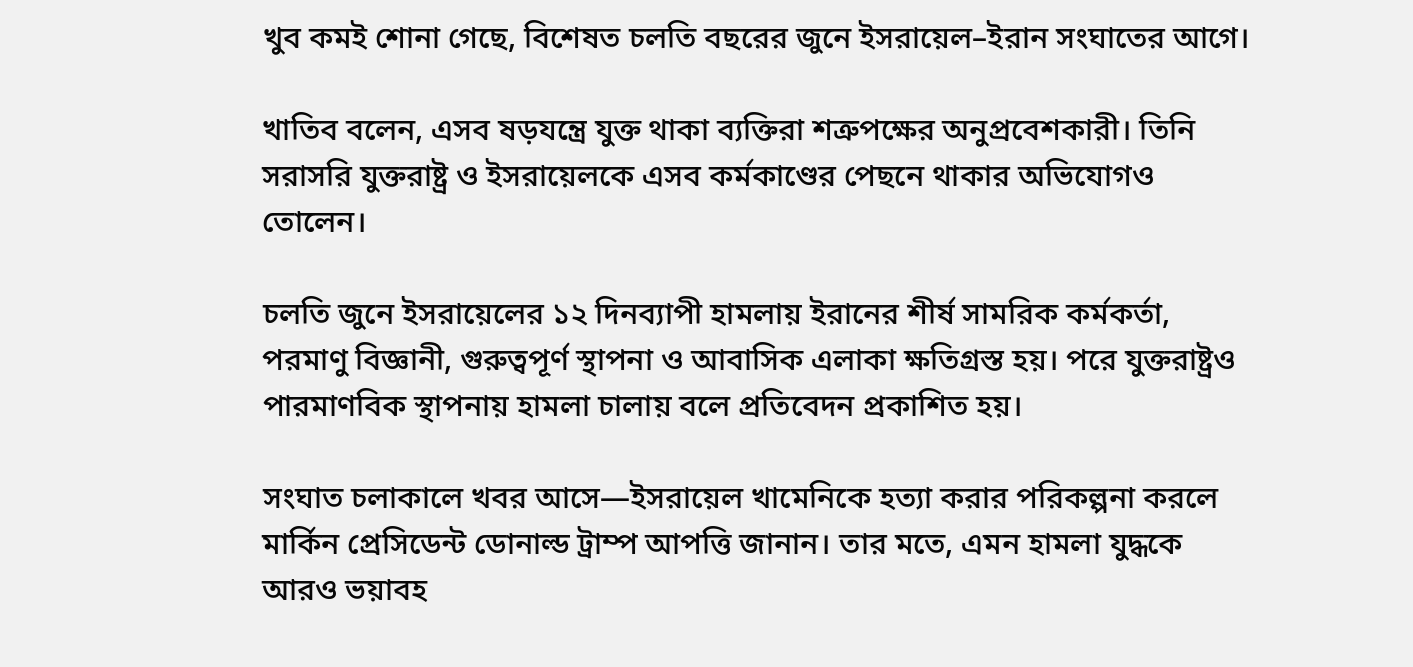খুব কমই শোনা গেছে, বিশেষত চলতি বছরের জুনে ইসরায়েল–ইরান সংঘাতের আগে।

খাতিব বলেন, এসব ষড়যন্ত্রে যুক্ত থাকা ব্যক্তিরা শত্রুপক্ষের অনুপ্রবেশকারী। তিনি সরাসরি যুক্তরাষ্ট্র ও ইসরায়েলকে এসব কর্মকাণ্ডের পেছনে থাকার অভিযোগও তোলেন।

চলতি জুনে ইসরায়েলের ১২ দিনব্যাপী হামলায় ইরানের শীর্ষ সামরিক কর্মকর্তা, পরমাণু বিজ্ঞানী, গুরুত্বপূর্ণ স্থাপনা ও আবাসিক এলাকা ক্ষতিগ্রস্ত হয়। পরে যুক্তরাষ্ট্রও পারমাণবিক স্থাপনায় হামলা চালায় বলে প্রতিবেদন প্রকাশিত হয়।

সংঘাত চলাকালে খবর আসে—ইসরায়েল খামেনিকে হত্যা করার পরিকল্পনা করলে মার্কিন প্রেসিডেন্ট ডোনাল্ড ট্রাম্প আপত্তি জানান। তার মতে, এমন হামলা যুদ্ধকে আরও ভয়াবহ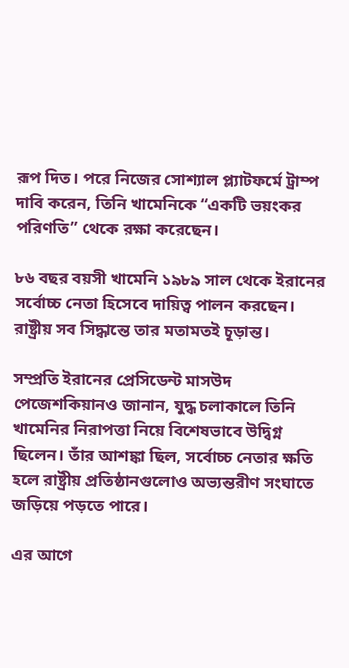রূপ দিত। পরে নিজের সোশ্যাল প্ল্যাটফর্মে ট্রাম্প দাবি করেন, তিনি খামেনিকে “একটি ভয়ংকর পরিণতি” থেকে রক্ষা করেছেন।

৮৬ বছর বয়সী খামেনি ১৯৮৯ সাল থেকে ইরানের সর্বোচ্চ নেতা হিসেবে দায়িত্ব পালন করছেন। রাষ্ট্রীয় সব সিদ্ধান্তে তার মতামতই চূড়ান্ত।

সম্প্রতি ইরানের প্রেসিডেন্ট মাসউদ পেজেশকিয়ানও জানান, যুদ্ধ চলাকালে তিনি খামেনির নিরাপত্তা নিয়ে বিশেষভাবে উদ্বিগ্ন ছিলেন। তাঁর আশঙ্কা ছিল, সর্বোচ্চ নেতার ক্ষতি হলে রাষ্ট্রীয় প্রতিষ্ঠানগুলোও অভ্যন্তরীণ সংঘাতে জড়িয়ে পড়তে পারে।

এর আগে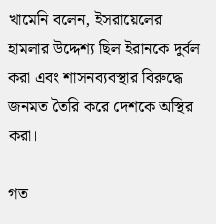খামেনি বলেন, ইসরায়েলের হামলার উদ্দেশ্য ছিল ইরানকে দুর্বল করা এবং শাসনব্যবস্থার বিরুদ্ধে জনমত তৈরি করে দেশকে অস্থির করা।

গত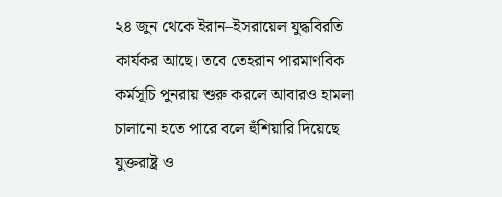২৪ জুন থেকে ইরান–ইসরায়েল যুদ্ধবিরতি কার্যকর আছে। তবে তেহরান পারমাণবিক কর্মসূচি পুনরায় শুরু করলে আবারও হামলা চালানো হতে পারে বলে হুঁশিয়ারি দিয়েছে যুক্তরাষ্ট্র ও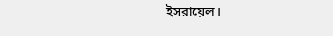ইসরায়েল।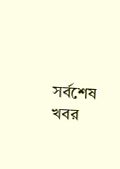সর্বশেষ খবর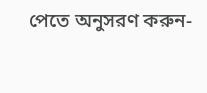পেতে অনুসরণ করুন-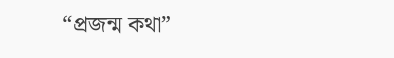“প্রজন্ম কথা”